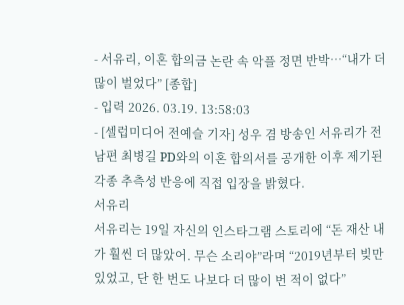- 서유리, 이혼 합의금 논란 속 악플 정면 반박…“내가 더 많이 벌었다” [종합]
- 입력 2026. 03.19. 13:58:03
- [셀럽미디어 전예슬 기자] 성우 겸 방송인 서유리가 전 남편 최병길 PD와의 이혼 합의서를 공개한 이후 제기된 각종 추측성 반응에 직접 입장을 밝혔다.
서유리
서유리는 19일 자신의 인스타그램 스토리에 “돈 재산 내가 훨씬 더 많았어. 무슨 소리야”라며 “2019년부터 빚만 있었고, 단 한 번도 나보다 더 많이 번 적이 없다”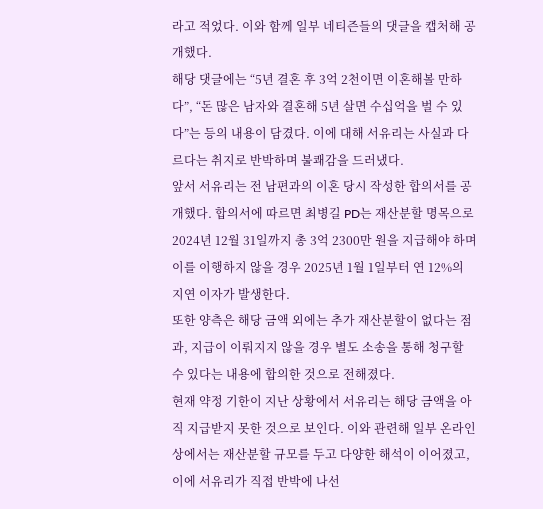라고 적었다. 이와 함께 일부 네티즌들의 댓글을 캡처해 공개했다.
해당 댓글에는 “5년 결혼 후 3억 2천이면 이혼해볼 만하다”, “돈 많은 남자와 결혼해 5년 살면 수십억을 벌 수 있다”는 등의 내용이 담겼다. 이에 대해 서유리는 사실과 다르다는 취지로 반박하며 불쾌감을 드러냈다.
앞서 서유리는 전 남편과의 이혼 당시 작성한 합의서를 공개했다. 합의서에 따르면 최병길 PD는 재산분할 명목으로 2024년 12월 31일까지 총 3억 2300만 원을 지급해야 하며 이를 이행하지 않을 경우 2025년 1월 1일부터 연 12%의 지연 이자가 발생한다.
또한 양측은 해당 금액 외에는 추가 재산분할이 없다는 점과, 지급이 이뤄지지 않을 경우 별도 소송을 통해 청구할 수 있다는 내용에 합의한 것으로 전해졌다.
현재 약정 기한이 지난 상황에서 서유리는 해당 금액을 아직 지급받지 못한 것으로 보인다. 이와 관련해 일부 온라인상에서는 재산분할 규모를 두고 다양한 해석이 이어졌고, 이에 서유리가 직접 반박에 나선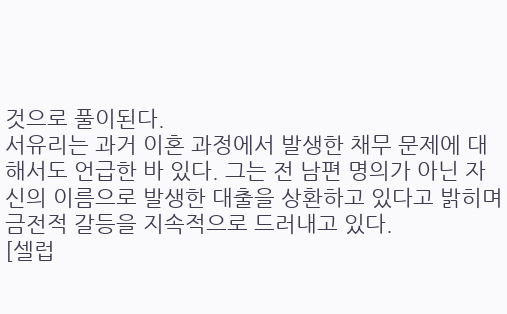것으로 풀이된다.
서유리는 과거 이혼 과정에서 발생한 채무 문제에 대해서도 언급한 바 있다. 그는 전 남편 명의가 아닌 자신의 이름으로 발생한 대출을 상환하고 있다고 밝히며 금전적 갈등을 지속적으로 드러내고 있다.
[셀럽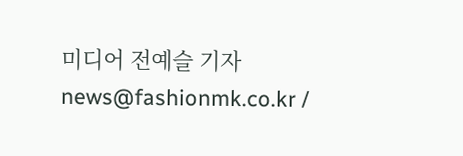미디어 전예슬 기자 news@fashionmk.co.kr /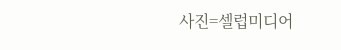사진=셀럽미디어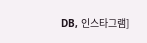DB, 인스타그램]